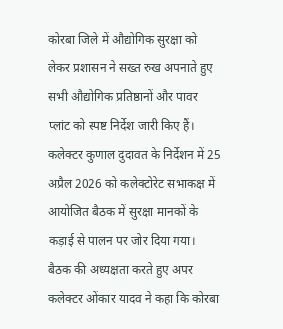कोरबा जिले में औद्योगिक सुरक्षा को लेकर प्रशासन ने सख्त रुख अपनाते हुए सभी औद्योगिक प्रतिष्ठानों और पावर प्लांट को स्पष्ट निर्देश जारी किए हैं। कलेक्टर कुणाल दुदावत के निर्देशन में 25 अप्रैल 2026 को कलेक्टोरेट सभाकक्ष में आयोजित बैठक में सुरक्षा मानकों के कड़ाई से पालन पर जोर दिया गया।
बैठक की अध्यक्षता करते हुए अपर कलेक्टर ओंकार यादव ने कहा कि कोरबा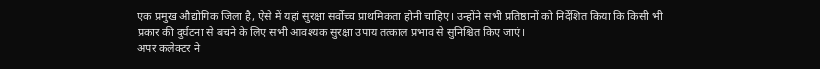एक प्रमुख औद्योगिक जिला है, ऐसे में यहां सुरक्षा सर्वोच्च प्राथमिकता होनी चाहिए। उन्होंने सभी प्रतिष्ठानों को निर्देशित किया कि किसी भी प्रकार की दुर्घटना से बचने के लिए सभी आवश्यक सुरक्षा उपाय तत्काल प्रभाव से सुनिश्चित किए जाएं।
अपर कलेक्टर ने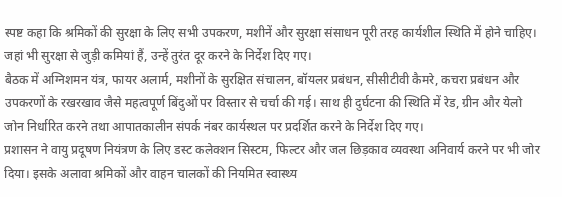स्पष्ट कहा कि श्रमिकों की सुरक्षा के लिए सभी उपकरण, मशीनें और सुरक्षा संसाधन पूरी तरह कार्यशील स्थिति में होने चाहिए। जहां भी सुरक्षा से जुड़ी कमियां हैं, उन्हें तुरंत दूर करने के निर्देश दिए गए।
बैठक में अग्निशमन यंत्र, फायर अलार्म, मशीनों के सुरक्षित संचालन, बॉयलर प्रबंधन, सीसीटीवी कैमरे, कचरा प्रबंधन और उपकरणों के रखरखाव जैसे महत्वपूर्ण बिंदुओं पर विस्तार से चर्चा की गई। साथ ही दुर्घटना की स्थिति में रेड, ग्रीन और येलो जोन निर्धारित करने तथा आपातकालीन संपर्क नंबर कार्यस्थल पर प्रदर्शित करने के निर्देश दिए गए।
प्रशासन ने वायु प्रदूषण नियंत्रण के लिए डस्ट कलेक्शन सिस्टम, फिल्टर और जल छिड़काव व्यवस्था अनिवार्य करने पर भी जोर दिया। इसके अलावा श्रमिकों और वाहन चालकों की नियमित स्वास्थ्य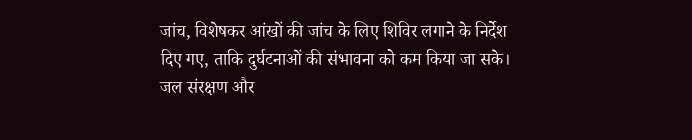जांच, विशेषकर आंखों की जांच के लिए शिविर लगाने के निर्देश दिए गए, ताकि दुर्घटनाओं की संभावना को कम किया जा सके।
जल संरक्षण और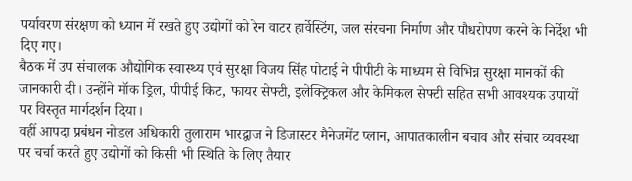पर्यावरण संरक्षण को ध्यान में रखते हुए उद्योगों को रेन वाटर हार्वेस्टिंग, जल संरचना निर्माण और पौधरोपण करने के निर्देश भी दिए गए।
बैठक में उप संचालक औद्योगिक स्वास्थ्य एवं सुरक्षा विजय सिंह पोटाई ने पीपीटी के माध्यम से विभिन्न सुरक्षा मानकों की जानकारी दी। उन्होंने मॉक ड्रिल, पीपीई किट, फायर सेफ्टी, इलेक्ट्रिकल और केमिकल सेफ्टी सहित सभी आवश्यक उपायों पर विस्तृत मार्गदर्शन दिया।
वहीं आपदा प्रबंधन नोडल अधिकारी तुलाराम भारद्वाज ने डिजास्टर मैनेजमेंट प्लान, आपातकालीन बचाव और संचार व्यवस्था पर चर्चा करते हुए उद्योगों को किसी भी स्थिति के लिए तैयार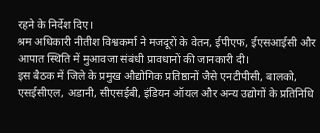रहने के निर्देश दिए।
श्रम अधिकारी नीतीश विश्वकर्मा ने मजदूरों के वेतन, ईपीएफ, ईएसआईसी और आपात स्थिति में मुआवजा संबंधी प्रावधानों की जानकारी दी।
इस बैठक में जिले के प्रमुख औद्योगिक प्रतिष्ठानों जैसे एनटीपीसी, बालको, एसईसीएल, अडानी, सीएसईबी, इंडियन ऑयल और अन्य उद्योगों के प्रतिनिधि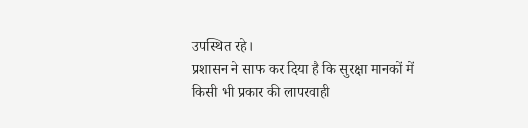उपस्थित रहे।
प्रशासन ने साफ कर दिया है कि सुरक्षा मानकों में किसी भी प्रकार की लापरवाही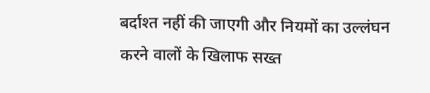बर्दाश्त नहीं की जाएगी और नियमों का उल्लंघन करने वालों के खिलाफ सख्त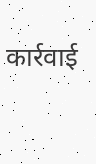कार्रवाई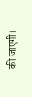की जाएगी।